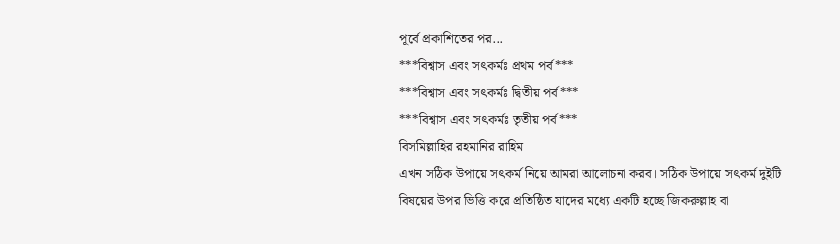পূর্বে প্রকাশিতের পর...
***বিশ্বাস এবং সৎকর্মঃ প্রথম পর্ব***
***বিশ্বাস এবং সৎকর্মঃ দ্বিতীয় পর্ব***
***বিশ্বাস এবং সৎকর্মঃ তৃতীয় পর্ব***
বিসমিল্লাহির রহমানির রাহিম
এখন সঠিক উপায়ে সৎকর্ম নিয়ে আমরা আলোচনা করব। সঠিক উপায়ে সৎকর্ম দুইটি বিষয়ের উপর ভিত্তি করে প্রতিষ্ঠিত যাদের মধ্যে একটি হচ্ছে জিকরুল্লাহ বা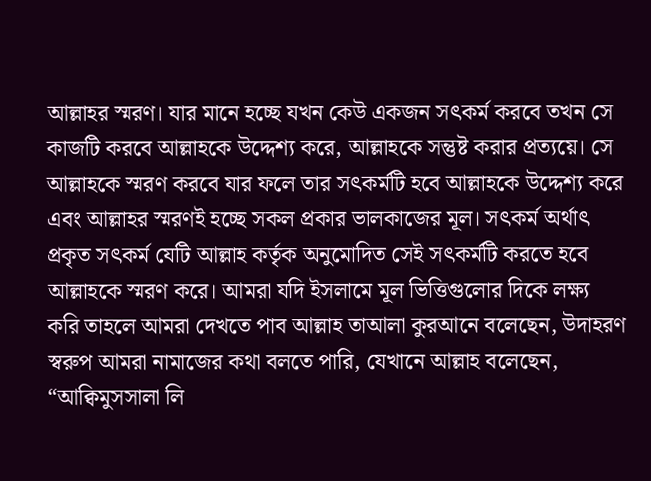আল্লাহর স্মরণ। যার মানে হচ্ছে যখন কেউ একজন সৎকর্ম করবে তখন সে কাজটি করবে আল্লাহকে উদ্দেশ্য করে, আল্লাহকে সন্তুষ্ট করার প্রত্যয়ে। সে আল্লাহকে স্মরণ করবে যার ফলে তার সৎকর্মটি হবে আল্লাহকে উদ্দেশ্য করে এবং আল্লাহর স্মরণই হচ্ছে সকল প্রকার ভালকাজের মূল। সৎকর্ম অর্থাৎ প্রকৃত সৎকর্ম যেটি আল্লাহ কর্তৃক অনুমোদিত সেই সৎকর্মটি করতে হবে আল্লাহকে স্মরণ করে। আমরা যদি ইসলামে মূল ভিত্তিগুলোর দিকে লক্ষ্য করি তাহলে আমরা দেখতে পাব আল্লাহ তাআলা কুরআনে বলেছেন, উদাহরণ স্বরুপ আমরা নামাজের কথা বলতে পারি, যেখানে আল্লাহ বলেছেন, “আক্বিমুসসালা লি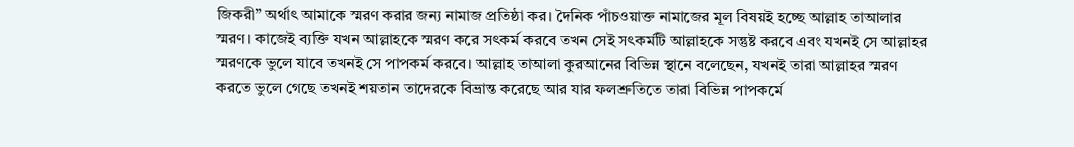জিকরী” অর্থাৎ আমাকে স্মরণ করার জন্য নামাজ প্রতিষ্ঠা কর। দৈনিক পাঁচওয়াক্ত নামাজের মূল বিষয়ই হচ্ছে আল্লাহ তাআলার স্মরণ। কাজেই ব্যক্তি যখন আল্লাহকে স্মরণ করে সৎকর্ম করবে তখন সেই সৎকর্মটি আল্লাহকে সন্তুষ্ট করবে এবং যখনই সে আল্লাহর স্মরণকে ভুলে যাবে তখনই সে পাপকর্ম করবে। আল্লাহ তাআলা কুরআনের বিভিন্ন স্থানে বলেছেন, যখনই তারা আল্লাহর স্মরণ করতে ভুলে গেছে তখনই শয়তান তাদেরকে বিভ্রান্ত করেছে আর যার ফলশ্রুতিতে তারা বিভিন্ন পাপকর্মে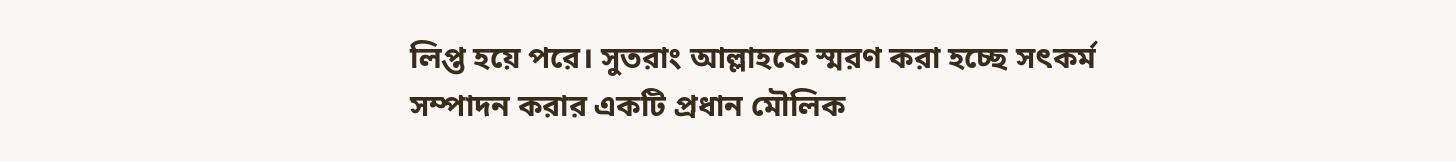লিপ্ত হয়ে পরে। সুতরাং আল্লাহকে স্মরণ করা হচ্ছে সৎকর্ম সম্পাদন করার একটি প্রধান মৌলিক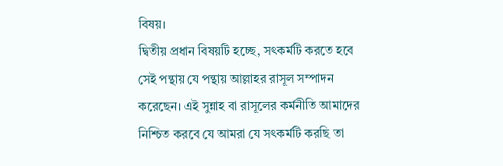বিষয়।
দ্বিতীয় প্রধান বিষয়টি হচ্ছে, সৎকর্মটি করতে হবে সেই পন্থায় যে পন্থায় আল্লাহর রাসূল সম্পাদন করেছেন। এই সুন্নাহ বা রাসূলের কর্মনীতি আমাদের নিশ্চিত করবে যে আমরা যে সৎকর্মটি করছি তা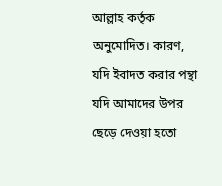আল্লাহ কর্তৃক অনুমোদিত। কারণ, যদি ইবাদত করার পন্থা যদি আমাদের উপর ছেড়ে দেওয়া হতো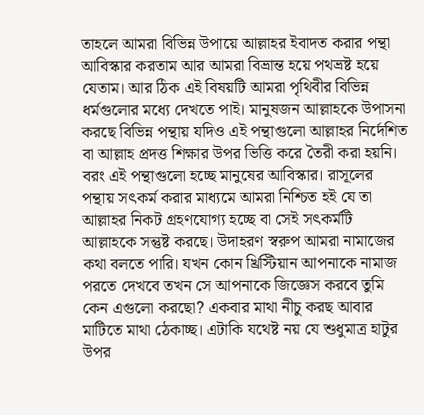তাহলে আমরা বিভিন্ন উপায়ে আল্লাহর ইবাদত করার পন্থা আবিস্কার করতাম আর আমরা বিভ্রান্ত হয়ে পথভ্রষ্ট হয়ে যেতাম। আর ঠিক এই বিষয়টি আমরা পৃথিবীর বিভিন্ন ধর্মগুলোর মধ্যে দেখতে পাই। মানুষজন আল্লাহকে উপাসনা করছে বিভিন্ন পন্থায় যদিও এই পন্থাগুলো আল্লাহর নির্দেশিত বা আল্লাহ প্রদত্ত শিক্ষার উপর ভিত্তি করে তৈরী করা হয়নি। বরং এই পন্থাগুলো হচ্ছে মানুষের আবিস্কার। রাসূলের পন্থায় সৎকর্ম করার মাধ্যমে আমরা নিশ্চিত হই যে তা আল্লাহর নিকট গ্রহণযোগ্য হচ্ছে বা সেই সৎকর্মটি আল্লাহকে সন্তুষ্ট করছে। উদাহরণ স্বরুপ আমরা নামাজের কথা বলতে পারি। যখন কোন খ্রিস্টিয়ান আপনাকে নামাজ পরতে দেখবে তখন সে আপনাকে জিজ্ঞেস করবে তুমি কেন এগুলো করছো? একবার মাথা নীচু করছ আবার মাটিতে মাথা ঠেকাচ্ছ। এটাকি যথেষ্ট নয় যে শুধুমাত্র হাটুর উপর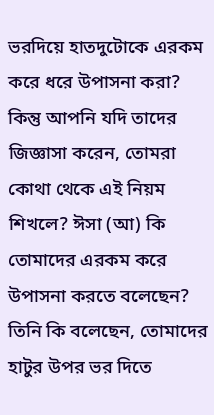ভরদিয়ে হাতদুটোকে এরকম করে ধরে উপাসনা করা? কিন্তু আপনি যদি তাদের জিজ্ঞাসা করেন, তোমরা কোথা থেকে এই নিয়ম শিখলে? ঈসা (আ) কি তোমাদের এরকম করে উপাসনা করতে বলেছেন? তিনি কি বলেছেন, তোমাদের হাটুর উপর ভর দিতে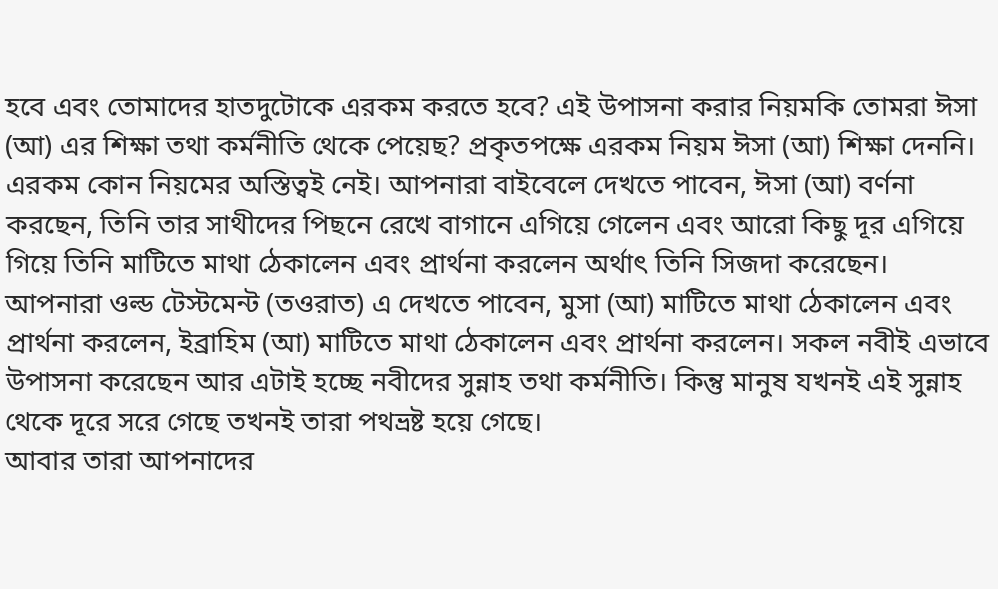হবে এবং তোমাদের হাতদুটোকে এরকম করতে হবে? এই উপাসনা করার নিয়মকি তোমরা ঈসা (আ) এর শিক্ষা তথা কর্মনীতি থেকে পেয়েছ? প্রকৃতপক্ষে এরকম নিয়ম ঈসা (আ) শিক্ষা দেননি। এরকম কোন নিয়মের অস্তিত্বই নেই। আপনারা বাইবেলে দেখতে পাবেন, ঈসা (আ) বর্ণনা করছেন, তিনি তার সাথীদের পিছনে রেখে বাগানে এগিয়ে গেলেন এবং আরো কিছু দূর এগিয়ে গিয়ে তিনি মাটিতে মাথা ঠেকালেন এবং প্রার্থনা করলেন অর্থাৎ তিনি সিজদা করেছেন। আপনারা ওল্ড টেস্টমেন্ট (তওরাত) এ দেখতে পাবেন, মুসা (আ) মাটিতে মাথা ঠেকালেন এবং প্রার্থনা করলেন, ইব্রাহিম (আ) মাটিতে মাথা ঠেকালেন এবং প্রার্থনা করলেন। সকল নবীই এভাবে উপাসনা করেছেন আর এটাই হচ্ছে নবীদের সুন্নাহ তথা কর্মনীতি। কিন্তু মানুষ যখনই এই সুন্নাহ থেকে দূরে সরে গেছে তখনই তারা পথভ্রষ্ট হয়ে গেছে।
আবার তারা আপনাদের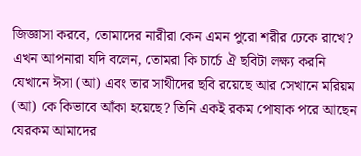জিজ্ঞাসা করবে, তোমাদের নারীরা কেন এমন পুরো শরীর ঢেকে রাখে? এখন আপনারা যদি বলেন, তোমরা কি চার্চে ঐ ছবিটা লক্ষ্য করনি যেখানে ঈসা (আ) এবং তার সাথীদের ছবি রয়েছে আর সেখানে মরিয়ম (আ) কে কিভাবে আঁকা হয়েছে? তিনি একই রকম পোষাক পরে আছেন যেরকম আমাদের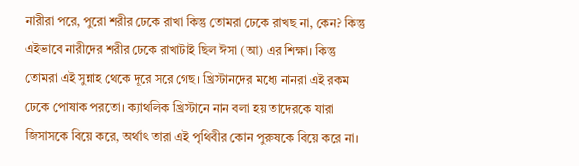নারীরা পরে, পুরো শরীর ঢেকে রাখা কিন্তু তোমরা ঢেকে রাখছ না, কেন? কিন্তু এইভাবে নারীদের শরীর ঢেকে রাখাটাই ছিল ঈসা (আ) এর শিক্ষা। কিন্তু তোমরা এই সুন্নাহ থেকে দূরে সরে গেছ। খ্রিস্টানদের মধ্যে নানরা এই রকম ঢেকে পোষাক পরতো। ক্যাথলিক খ্রিস্টানে নান বলা হয় তাদেরকে যারা জিসাসকে বিয়ে করে, অর্থাৎ তারা এই পৃথিবীর কোন পুরুষকে বিয়ে করে না।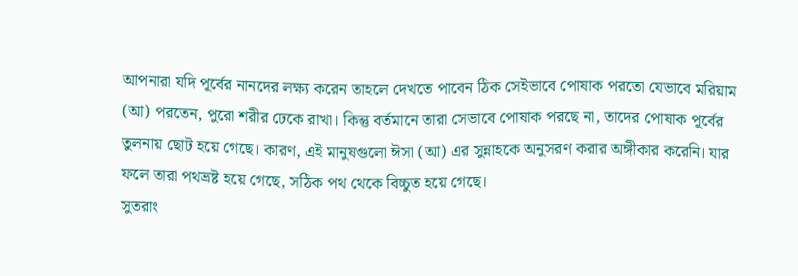আপনারা যদি পূর্বের নানদের লক্ষ্য করেন তাহলে দেখতে পাবেন ঠিক সেইভাবে পোষাক পরতো যেভাবে মরিয়াম (আ) পরতেন, পুরো শরীর ঢেকে রাখা। কিন্তু বর্তমানে তারা সেভাবে পোষাক পরছে না, তাদের পোষাক পূর্বের তুলনায় ছোট হয়ে গেছে। কারণ, এই মানুষগুলো ঈসা (আ) এর সুন্নাহকে অনুসরণ করার অঙ্গীকার করেনি। যার ফলে তারা পথভ্রষ্ট হয়ে গেছে, সঠিক পথ থেকে বিচ্চুত হয়ে গেছে।
সুতরাং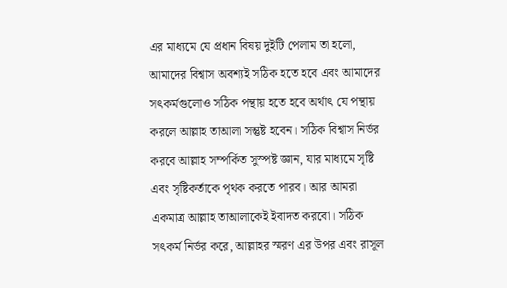এর মাধ্যমে যে প্রধান বিষয় দুইটি পেলাম তা হলো, আমাদের বিশ্বাস অবশ্যই সঠিক হতে হবে এবং আমাদের সৎকর্মগুলোও সঠিক পন্থায় হতে হবে অর্থাৎ যে পন্থায় করলে আল্লাহ তাআলা সন্তুষ্ট হবেন। সঠিক বিশ্বাস নির্ভর করবে আল্লাহ সম্পর্কিত সুস্পষ্ট জ্ঞান, যার মাধ্যমে সৃষ্টি এবং সৃষ্টিকর্তাকে পৃথক করতে পারব। আর আমরা একমাত্র আল্লাহ তাআলাকেই ইবাদত করবো। সঠিক সৎকর্ম নির্ভর করে, আল্লাহর স্মরণ এর উপর এবং রাসূল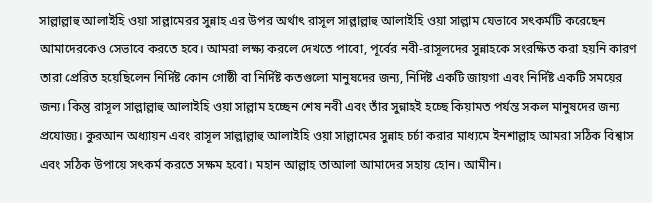সাল্লাল্লাহু আলাইহি ওয়া সাল্লামেরর সুন্নাহ এর উপর অর্থাৎ রাসূল সাল্লাল্লাহু আলাইহি ওয়া সাল্লাম যেভাবে সৎকর্মটি করেছেন আমাদেরকেও সেভাবে করতে হবে। আমরা লক্ষ্য করলে দেখতে পাবো, পূর্বের নবী-রাসূলদের সুন্নাহকে সংরক্ষিত করা হয়নি কারণ তারা প্রেরিত হয়েছিলেন নির্দিষ্ট কোন গোষ্ঠী বা নির্দিষ্ট কতগুলো মানুষদের জন্য, নির্দিষ্ট একটি জায়গা এবং নির্দিষ্ট একটি সময়ের জন্য। কিন্তু রাসূল সাল্লাল্লাহু আলাইহি ওয়া সাল্লাম হচ্ছেন শেষ নবী এবং তাঁর সুন্নাহই হচ্ছে কিয়ামত পর্যন্ত সকল মানুষদের জন্য প্রযোজ্য। কুরআন অধ্যায়ন এবং রাসূল সাল্লাল্লাহু আলাইহি ওয়া সাল্লামের সুন্নাহ চর্চা করার মাধ্যমে ইনশাল্লাহ আমরা সঠিক বিশ্বাস এবং সঠিক উপায়ে সৎকর্ম করতে সক্ষম হবো। মহান আল্লাহ তাআলা আমাদের সহায় হোন। আমীন।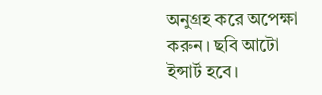অনুগ্রহ করে অপেক্ষা করুন। ছবি আটো ইন্সার্ট হবে।